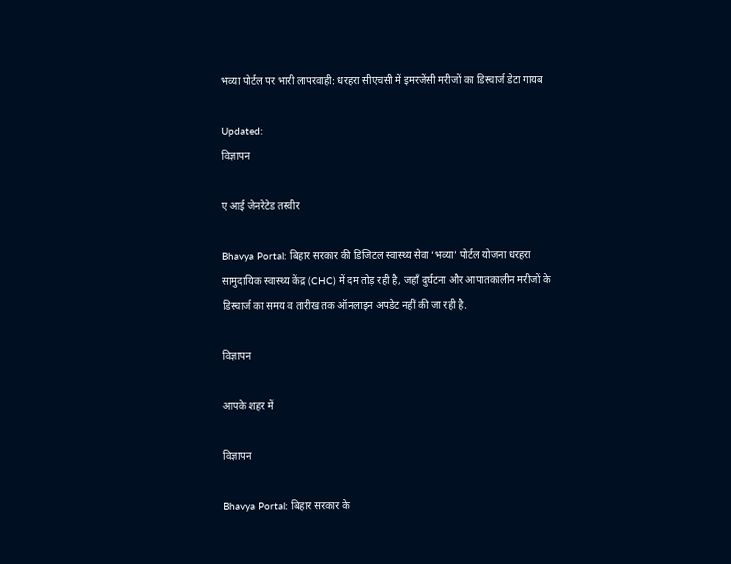भव्या पोर्टल पर भारी लापरवाही: धरहरा सीएचसी में इमरजेंसी मरीजों का डिस्चार्ज डेटा गायब

Updated:
विज्ञापन

ए आई जेनरेटेड तस्वीर

Bhavya Portal: बिहार सरकार की डिजिटल स्वास्थ्य सेवा ‘भव्या’ पोर्टल योजना धरहरा सामुदायिक स्वास्थ्य केंद्र (CHC) में दम तोड़ रही है, जहाँ दुर्घटना और आपातकालीन मरीजों के डिस्चार्ज का समय व तारीख तक ऑनलाइन अपडेट नहीं की जा रही है.

विज्ञापन

आपके शहर में

विज्ञापन

Bhavya Portal: बिहार सरकार के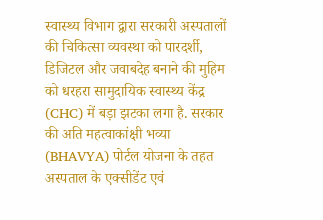स्वास्थ्य विभाग द्वारा सरकारी अस्पतालों की चिकित्सा व्यवस्था को पारदर्शी, डिजिटल और जवाबदेह बनाने की मुहिम को धरहरा सामुदायिक स्वास्थ्य केंद्र (CHC) में बड़ा झटका लगा है. सरकार की अति महत्वाकांक्षी भव्या (BHAVYA) पोर्टल योजना के तहत अस्पताल के एक्सीडेंट एवं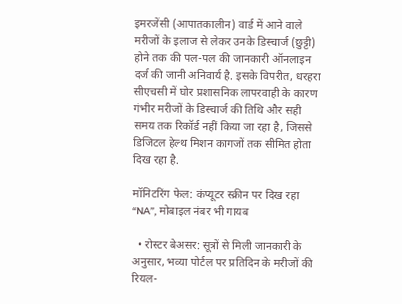इमरजेंसी (आपातकालीन) वार्ड में आने वाले मरीजों के इलाज से लेकर उनके डिस्चार्ज (छुट्टी) होने तक की पल-पल की जानकारी ऑनलाइन दर्ज की जानी अनिवार्य है. इसके विपरीत, धरहरा सीएचसी में घोर प्रशासनिक लापरवाही के कारण गंभीर मरीजों के डिस्चार्ज की तिथि और सही समय तक रिकॉर्ड नहीं किया जा रहा है, जिससे डिजिटल हेल्थ मिशन कागजों तक सीमित होता दिख रहा है.

मॉनिटरिंग फेल: कंप्यूटर स्क्रीन पर दिख रहा “NA”, मोबाइल नंबर भी गायब

  • रोस्टर बेअसर: सूत्रों से मिली जानकारी के अनुसार, भव्या पोर्टल पर प्रतिदिन के मरीजों की रियल-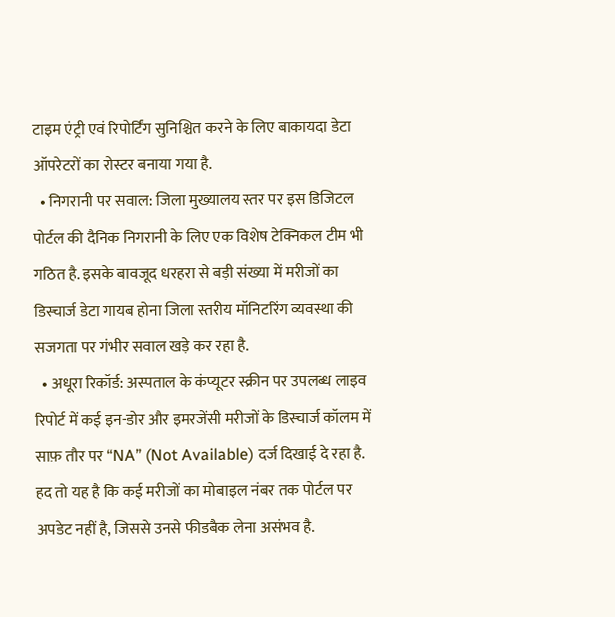टाइम एंट्री एवं रिपोर्टिंग सुनिश्चित करने के लिए बाकायदा डेटा ऑपरेटरों का रोस्टर बनाया गया है.
  • निगरानी पर सवाल: जिला मुख्यालय स्तर पर इस डिजिटल पोर्टल की दैनिक निगरानी के लिए एक विशेष टेक्निकल टीम भी गठित है. इसके बावजूद धरहरा से बड़ी संख्या में मरीजों का डिस्चार्ज डेटा गायब होना जिला स्तरीय मॉनिटरिंग व्यवस्था की सजगता पर गंभीर सवाल खड़े कर रहा है.
  • अधूरा रिकॉर्ड: अस्पताल के कंप्यूटर स्क्रीन पर उपलब्ध लाइव रिपोर्ट में कई इन-डोर और इमरजेंसी मरीजों के डिस्चार्ज कॉलम में साफ़ तौर पर “NA” (Not Available) दर्ज दिखाई दे रहा है. हद तो यह है कि कई मरीजों का मोबाइल नंबर तक पोर्टल पर अपडेट नहीं है, जिससे उनसे फीडबैक लेना असंभव है.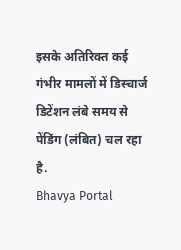इसके अतिरिक्त कई गंभीर मामलों में डिस्चार्ज डिटेंशन लंबे समय से पेंडिंग (लंबित) चल रहा है.
Bhavya Portal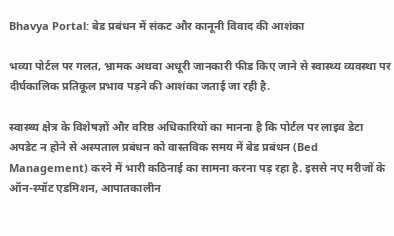Bhavya Portal: बेड प्रबंधन में संकट और कानूनी विवाद की आशंका

भव्या पोर्टल पर गलत, भ्रामक अथवा अधूरी जानकारी फीड किए जाने से स्वास्थ्य व्यवस्था पर दीर्घकालिक प्रतिकूल प्रभाव पड़ने की आशंका जताई जा रही है.

स्वास्थ्य क्षेत्र के विशेषज्ञों और वरिष्ठ अधिकारियों का मानना है कि पोर्टल पर लाइव डेटा अपडेट न होने से अस्पताल प्रबंधन को वास्तविक समय में बेड प्रबंधन (Bed Management) करने में भारी कठिनाई का सामना करना पड़ रहा है. इससे नए मरीजों के ऑन-स्पॉट एडमिशन, आपातकालीन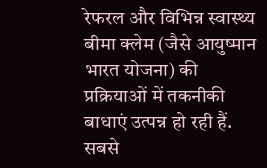रेफरल और विभिन्न स्वास्थ्य बीमा क्लेम (जैसे आयुष्मान भारत योजना) की प्रक्रियाओं में तकनीकी बाधाएं उत्पन्न हो रही हैं. सबसे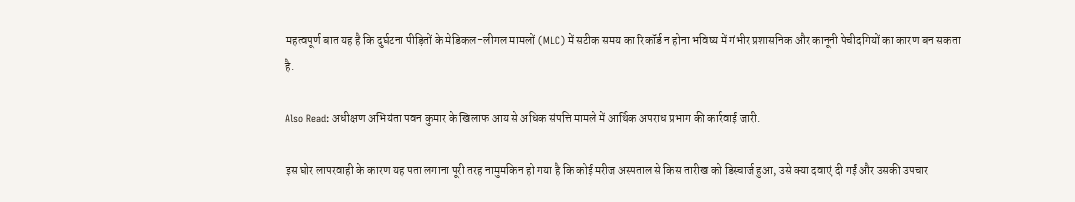महत्वपूर्ण बात यह है कि दुर्घटना पीड़ितों के मेडिकल-लीगल मामलों (MLC) में सटीक समय का रिकॉर्ड न होना भविष्य में गंभीर प्रशासनिक और कानूनी पेचीदगियों का कारण बन सकता है.

Also Read: अधीक्षण अभियंता पवन कुमार के खिलाफ आय से अधिक संपत्ति मामले में आर्थिक अपराध प्रभाग की कार्रवाई जारी.

इस घोर लापरवाही के कारण यह पता लगाना पूरी तरह नामुमकिन हो गया है कि कोई मरीज अस्पताल से किस तारीख को डिस्चार्ज हुआ, उसे क्या दवाएं दी गईं और उसकी उपचार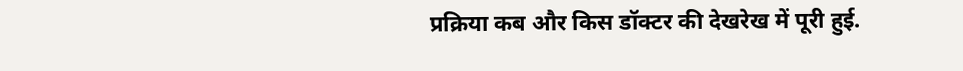प्रक्रिया कब और किस डॉक्टर की देखरेख में पूरी हुई.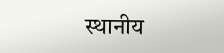स्थानीय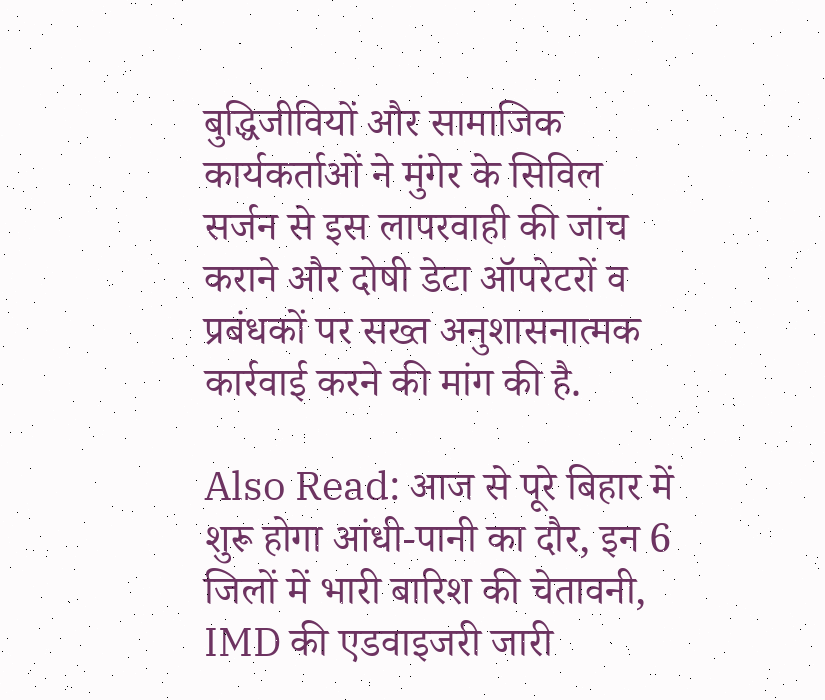बुद्धिजीवियों और सामाजिक कार्यकर्ताओं ने मुंगेर के सिविल सर्जन से इस लापरवाही की जांच कराने और दोषी डेटा ऑपरेटरों व प्रबंधकों पर सख्त अनुशासनात्मक कार्रवाई करने की मांग की है.

Also Read: आज से पूरे बिहार में शुरू होगा आंधी-पानी का दौर, इन 6 जिलों में भारी बारिश की चेतावनी, IMD की एडवाइजरी जारी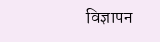विज्ञापन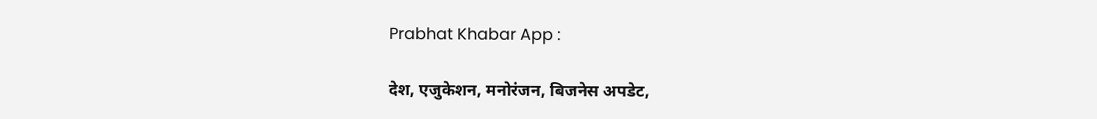Prabhat Khabar App :

देश, एजुकेशन, मनोरंजन, बिजनेस अपडेट,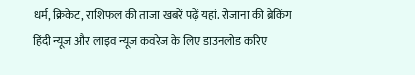धर्म, क्रिकेट, राशिफल की ताजा खबरें पढ़ें यहां. रोजाना की ब्रेकिंग हिंदी न्यूज और लाइव न्यूज कवरेज के लिए डाउनलोड करिए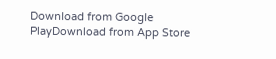Download from Google PlayDownload from App Store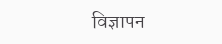विज्ञापन